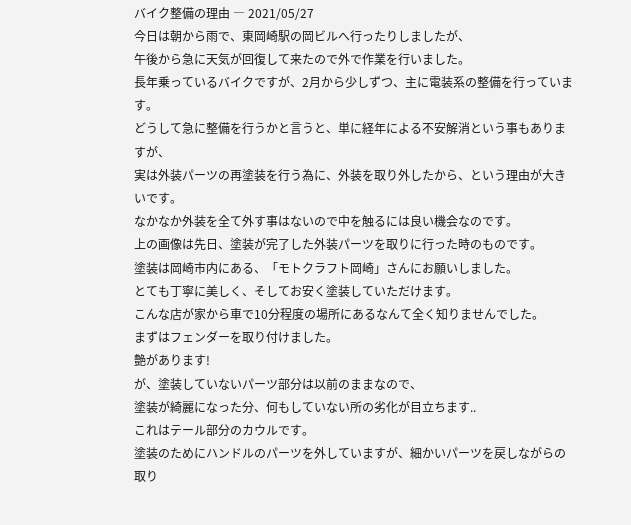バイク整備の理由 ― 2021/05/27
今日は朝から雨で、東岡崎駅の岡ビルへ行ったりしましたが、
午後から急に天気が回復して来たので外で作業を行いました。
長年乗っているバイクですが、2月から少しずつ、主に電装系の整備を行っています。
どうして急に整備を行うかと言うと、単に経年による不安解消という事もありますが、
実は外装パーツの再塗装を行う為に、外装を取り外したから、という理由が大きいです。
なかなか外装を全て外す事はないので中を触るには良い機会なのです。
上の画像は先日、塗装が完了した外装パーツを取りに行った時のものです。
塗装は岡崎市内にある、「モトクラフト岡崎」さんにお願いしました。
とても丁寧に美しく、そしてお安く塗装していただけます。
こんな店が家から車で10分程度の場所にあるなんて全く知りませんでした。
まずはフェンダーを取り付けました。
艶があります!
が、塗装していないパーツ部分は以前のままなので、
塗装が綺麗になった分、何もしていない所の劣化が目立ちます..
これはテール部分のカウルです。
塗装のためにハンドルのパーツを外していますが、細かいパーツを戻しながらの
取り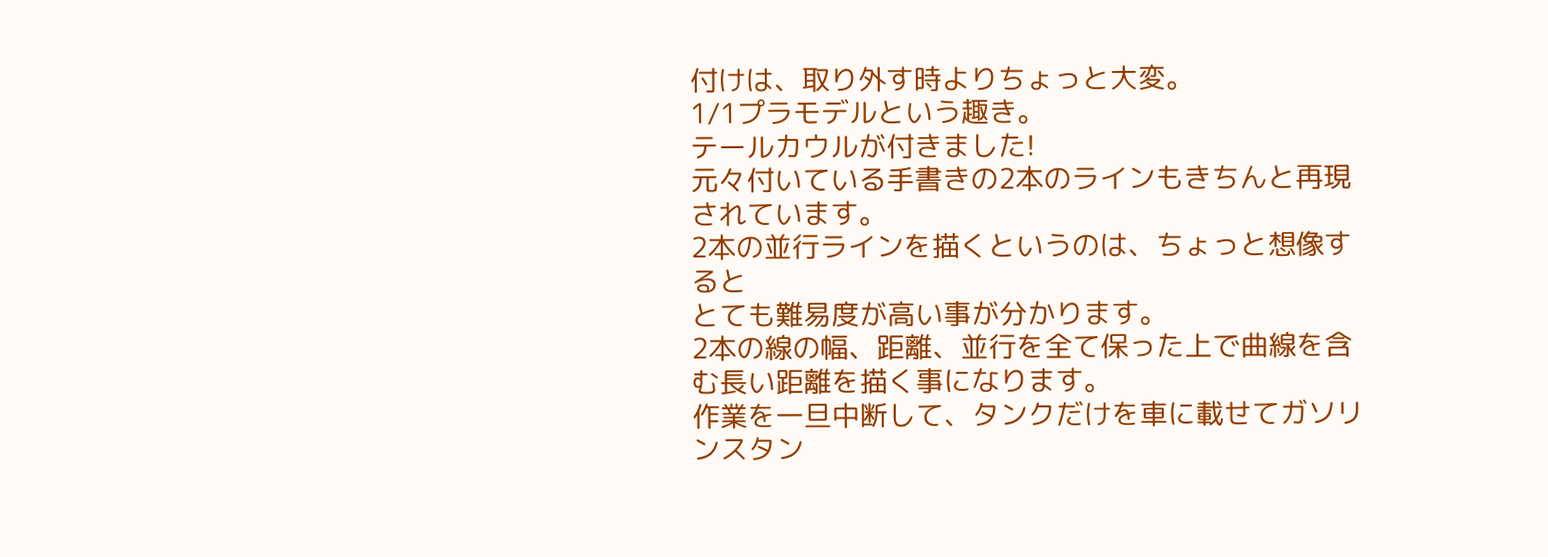付けは、取り外す時よりちょっと大変。
1/1プラモデルという趣き。
テールカウルが付きました!
元々付いている手書きの2本のラインもきちんと再現されています。
2本の並行ラインを描くというのは、ちょっと想像すると
とても難易度が高い事が分かります。
2本の線の幅、距離、並行を全て保った上で曲線を含む長い距離を描く事になります。
作業を一旦中断して、タンクだけを車に載せてガソリンスタン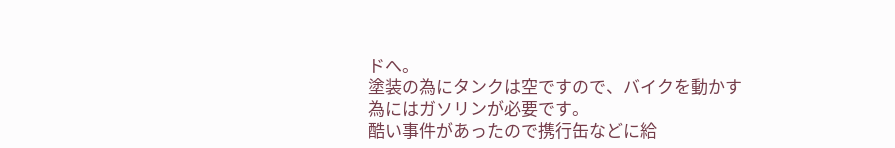ドへ。
塗装の為にタンクは空ですので、バイクを動かす為にはガソリンが必要です。
酷い事件があったので携行缶などに給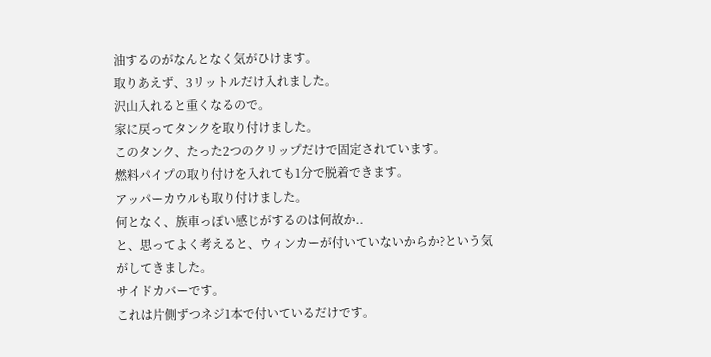油するのがなんとなく気がひけます。
取りあえず、3リットルだけ入れました。
沢山入れると重くなるので。
家に戻ってタンクを取り付けました。
このタンク、たった2つのクリップだけで固定されています。
燃料パイプの取り付けを入れても1分で脱着できます。
アッパーカウルも取り付けました。
何となく、族車っぽい感じがするのは何故か..
と、思ってよく考えると、ウィンカーが付いていないからか?という気がしてきました。
サイドカバーです。
これは片側ずつネジ1本で付いているだけです。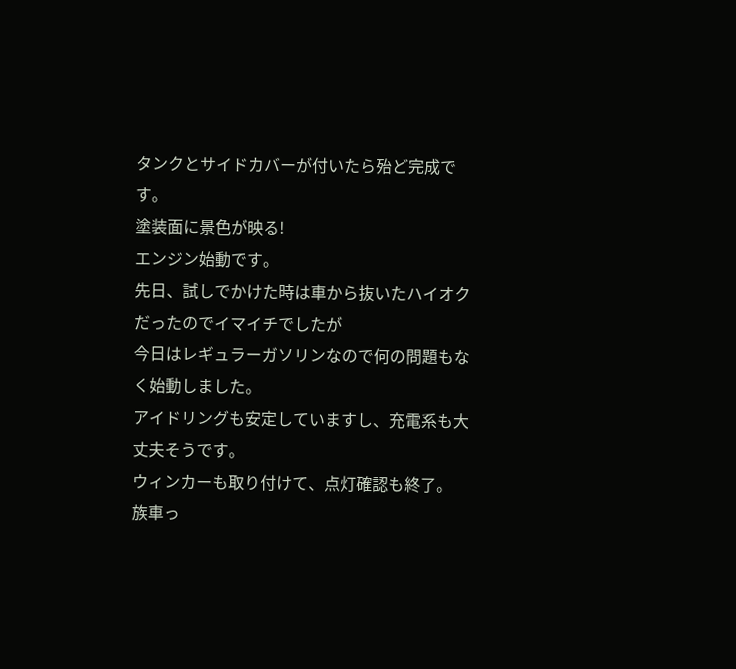タンクとサイドカバーが付いたら殆ど完成です。
塗装面に景色が映る!
エンジン始動です。
先日、試しでかけた時は車から抜いたハイオクだったのでイマイチでしたが
今日はレギュラーガソリンなので何の問題もなく始動しました。
アイドリングも安定していますし、充電系も大丈夫そうです。
ウィンカーも取り付けて、点灯確認も終了。
族車っ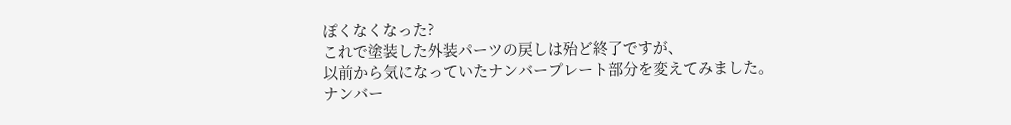ぽくなくなった?
これで塗装した外装パーツの戻しは殆ど終了ですが、
以前から気になっていたナンバープレート部分を変えてみました。
ナンバー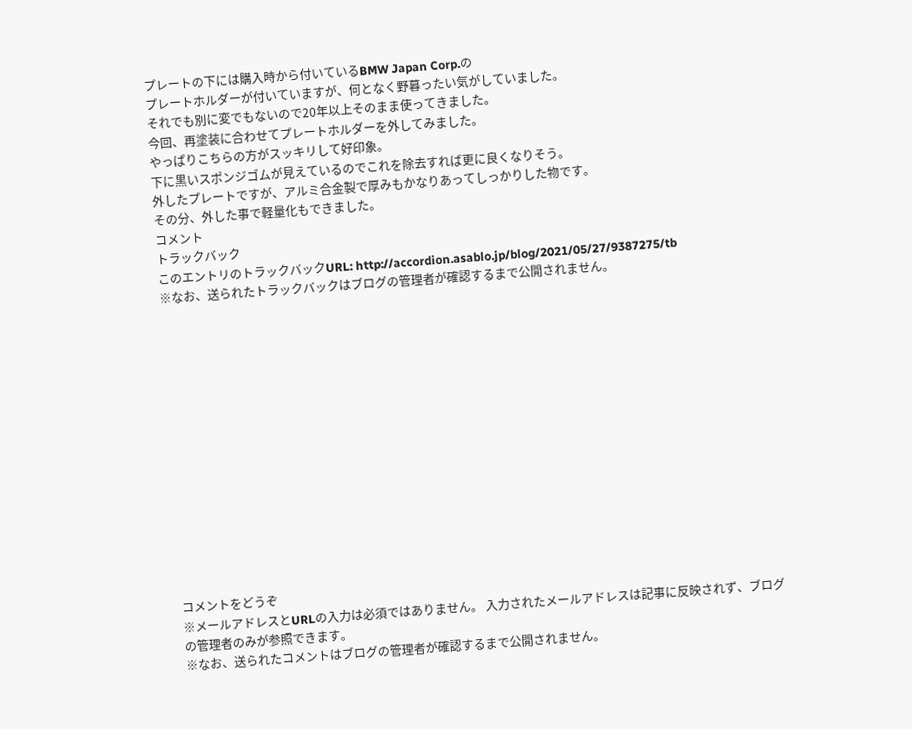プレートの下には購入時から付いているBMW Japan Corp.の
プレートホルダーが付いていますが、何となく野暮ったい気がしていました。
それでも別に変でもないので20年以上そのまま使ってきました。
今回、再塗装に合わせてプレートホルダーを外してみました。
やっぱりこちらの方がスッキリして好印象。
下に黒いスポンジゴムが見えているのでこれを除去すれば更に良くなりそう。
外したプレートですが、アルミ合金製で厚みもかなりあってしっかりした物です。
その分、外した事で軽量化もできました。
コメント
トラックバック
このエントリのトラックバックURL: http://accordion.asablo.jp/blog/2021/05/27/9387275/tb
※なお、送られたトラックバックはブログの管理者が確認するまで公開されません。















コメントをどうぞ
※メールアドレスとURLの入力は必須ではありません。 入力されたメールアドレスは記事に反映されず、ブログの管理者のみが参照できます。
※なお、送られたコメントはブログの管理者が確認するまで公開されません。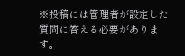※投稿には管理者が設定した質問に答える必要があります。